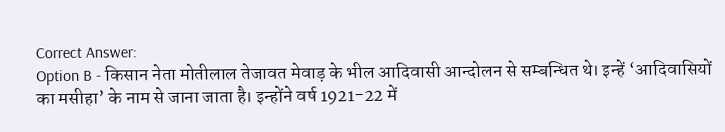Correct Answer:
Option B - किसान नेता मोतीलाल तेजावत मेवाड़ के भील आदिवासी आन्दोलन से सम्बन्धित थे। इन्हें ‘आदिवासियों का मसीहा’ के नाम से जाना जाता है। इन्होंने वर्ष 1921-22 में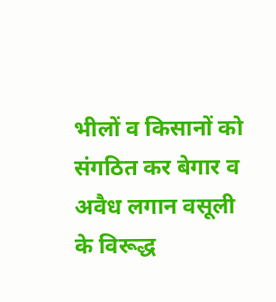भीलों व किसानों को संगठित कर बेगार व अवैध लगान वसूली के विरूद्ध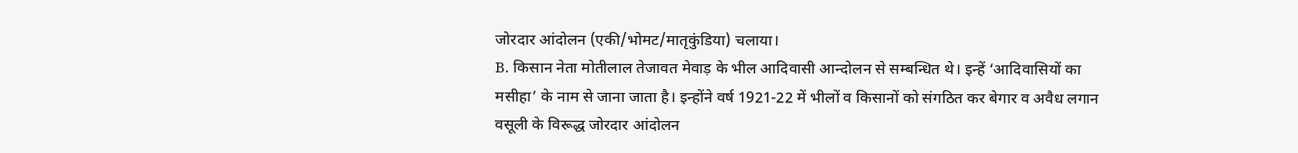जोरदार आंदोलन (एकी/भोमट/मातृकुंडिया) चलाया।
B. किसान नेता मोतीलाल तेजावत मेवाड़ के भील आदिवासी आन्दोलन से सम्बन्धित थे। इन्हें ‘आदिवासियों का मसीहा’ के नाम से जाना जाता है। इन्होंने वर्ष 1921-22 में भीलों व किसानों को संगठित कर बेगार व अवैध लगान वसूली के विरूद्ध जोरदार आंदोलन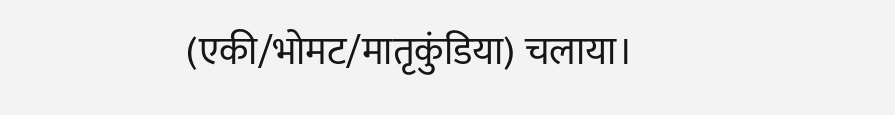(एकी/भोमट/मातृकुंडिया) चलाया।